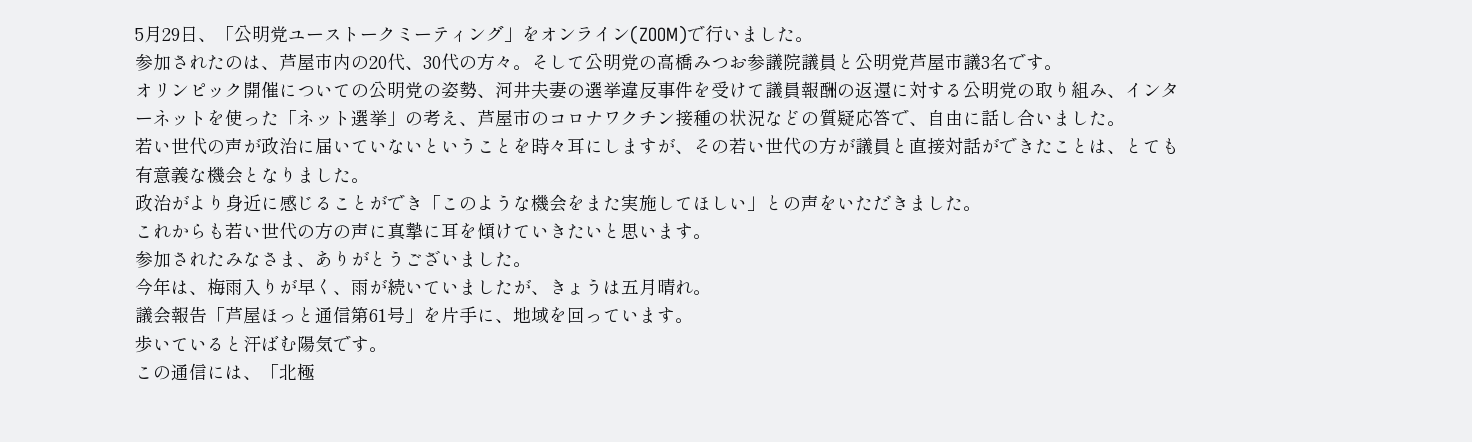5月29日、「公明党ユーストークミーティング」をオンライン(ZOOM)で行いました。
参加されたのは、芦屋市内の20代、30代の方々。そして公明党の高橋みつお参議院議員と公明党芦屋市議3名です。
オリンピック開催についての公明党の姿勢、河井夫妻の選挙違反事件を受けて議員報酬の返還に対する公明党の取り組み、インターネットを使った「ネット選挙」の考え、芦屋市のコロナワクチン接種の状況などの質疑応答で、自由に話し合いました。
若い世代の声が政治に届いていないということを時々耳にしますが、その若い世代の方が議員と直接対話ができたことは、とても有意義な機会となりました。
政治がより身近に感じることができ「このような機会をまた実施してほしい」との声をいただきました。
これからも若い世代の方の声に真摯に耳を傾けていきたいと思います。
参加されたみなさま、ありがとうございました。
今年は、梅雨入りが早く、雨が続いていましたが、きょうは五月晴れ。
議会報告「芦屋ほっと通信第61号」を片手に、地域を回っています。
歩いていると汗ばむ陽気です。
この通信には、「北極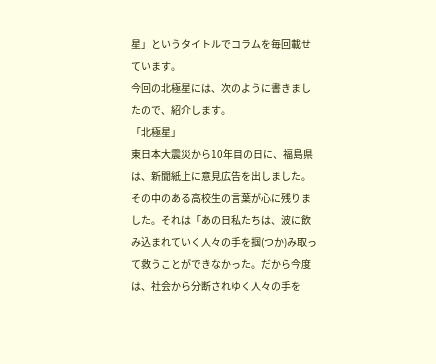星」というタイトルでコラムを毎回載せています。
今回の北極星には、次のように書きましたので、紹介します。
「北極星」
東日本大震災から10年目の日に、福島県は、新聞紙上に意見広告を出しました。その中のある高校生の言葉が心に残りました。それは「あの日私たちは、波に飲み込まれていく人々の手を掴(つか)み取って救うことができなかった。だから今度は、社会から分断されゆく人々の手を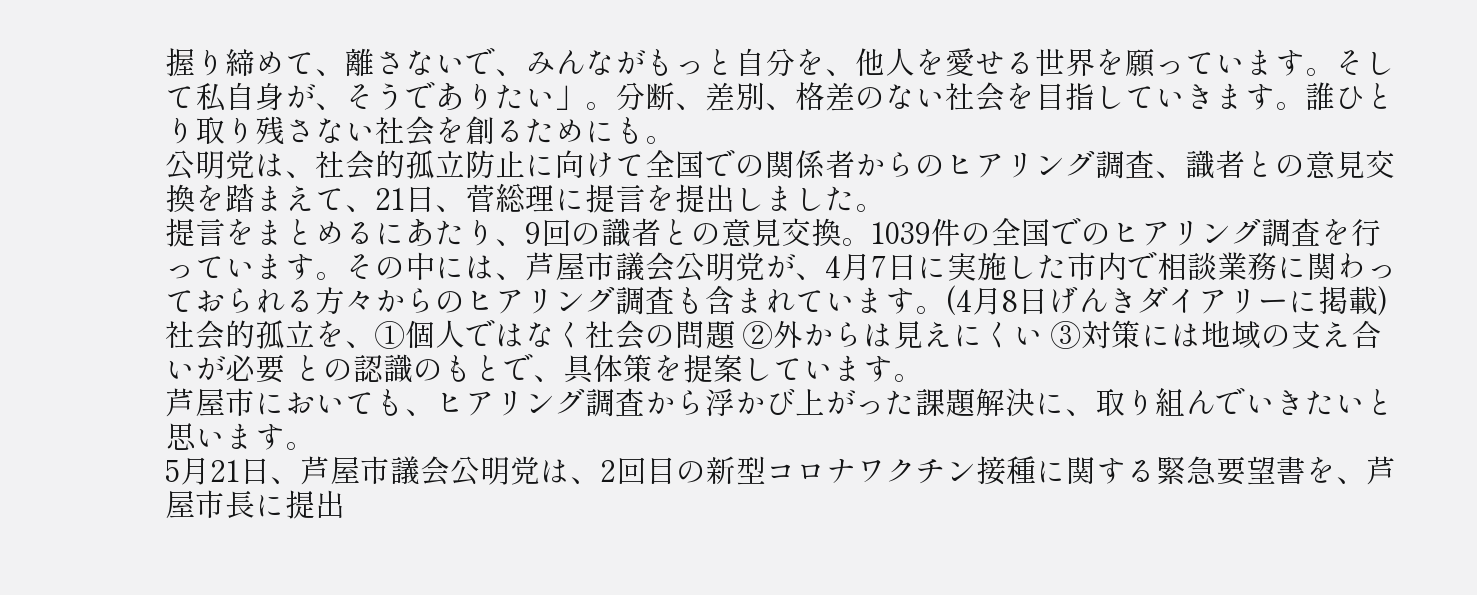握り締めて、離さないで、みんながもっと自分を、他人を愛せる世界を願っています。そして私自身が、そうでありたい」。分断、差別、格差のない社会を目指していきます。誰ひとり取り残さない社会を創るためにも。
公明党は、社会的孤立防止に向けて全国での関係者からのヒアリング調査、識者との意見交換を踏まえて、21日、菅総理に提言を提出しました。
提言をまとめるにあたり、9回の識者との意見交換。1039件の全国でのヒアリング調査を行っています。その中には、芦屋市議会公明党が、4月7日に実施した市内で相談業務に関わっておられる方々からのヒアリング調査も含まれています。(4月8日げんきダイアリーに掲載)
社会的孤立を、①個人ではなく社会の問題 ②外からは見えにくい ③対策には地域の支え合いが必要 との認識のもとで、具体策を提案しています。
芦屋市においても、ヒアリング調査から浮かび上がった課題解決に、取り組んでいきたいと思います。
5月21日、芦屋市議会公明党は、2回目の新型コロナワクチン接種に関する緊急要望書を、芦屋市長に提出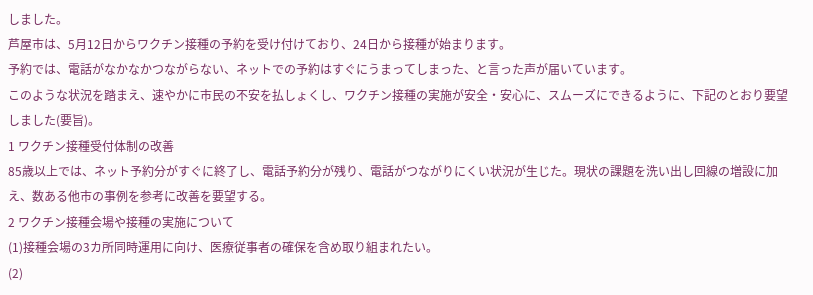しました。
芦屋市は、5月12日からワクチン接種の予約を受け付けており、24日から接種が始まります。
予約では、電話がなかなかつながらない、ネットでの予約はすぐにうまってしまった、と言った声が届いています。
このような状況を踏まえ、速やかに市民の不安を払しょくし、ワクチン接種の実施が安全・安心に、スムーズにできるように、下記のとおり要望しました(要旨)。
1 ワクチン接種受付体制の改善
85歳以上では、ネット予約分がすぐに終了し、電話予約分が残り、電話がつながりにくい状況が生じた。現状の課題を洗い出し回線の増設に加え、数ある他市の事例を参考に改善を要望する。
2 ワクチン接種会場や接種の実施について
(1)接種会場の3カ所同時運用に向け、医療従事者の確保を含め取り組まれたい。
(2)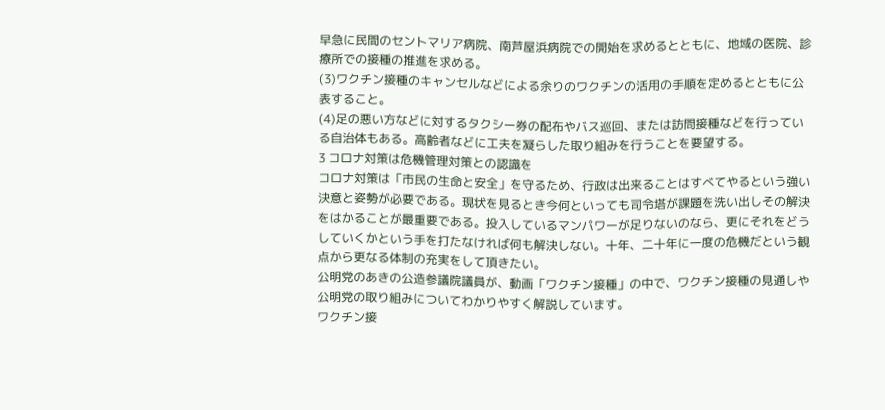早急に民間のセントマリア病院、南芦屋浜病院での開始を求めるとともに、地域の医院、診療所での接種の推進を求める。
(3)ワクチン接種のキャンセルなどによる余りのワクチンの活用の手順を定めるとともに公表すること。
(4)足の悪い方などに対するタクシー券の配布やバス巡回、または訪問接種などを行っている自治体もある。高齢者などに工夫を凝らした取り組みを行うことを要望する。
3 コロナ対策は危機管理対策との認識を
コロナ対策は「市民の生命と安全」を守るため、行政は出来ることはすべてやるという強い決意と姿勢が必要である。現状を見るとき今何といっても司令塔が課題を洗い出しその解決をはかることが最重要である。投入しているマンパワーが足りないのなら、更にそれをどうしていくかという手を打たなければ何も解決しない。十年、二十年に一度の危機だという観点から更なる体制の充実をして頂きたい。
公明党のあきの公造参議院議員が、動画「ワクチン接種」の中で、ワクチン接種の見通しや公明党の取り組みについてわかりやすく解説しています。
ワクチン接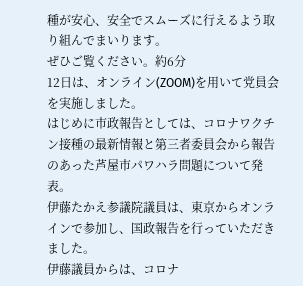種が安心、安全でスムーズに行えるよう取り組んでまいります。
ぜひご覧ください。約6分
12日は、オンライン(ZOOM)を用いて党員会を実施しました。
はじめに市政報告としては、コロナワクチン接種の最新情報と第三者委員会から報告のあった芦屋市パワハラ問題について発表。
伊藤たかえ参議院議員は、東京からオンラインで参加し、国政報告を行っていただきました。
伊藤議員からは、コロナ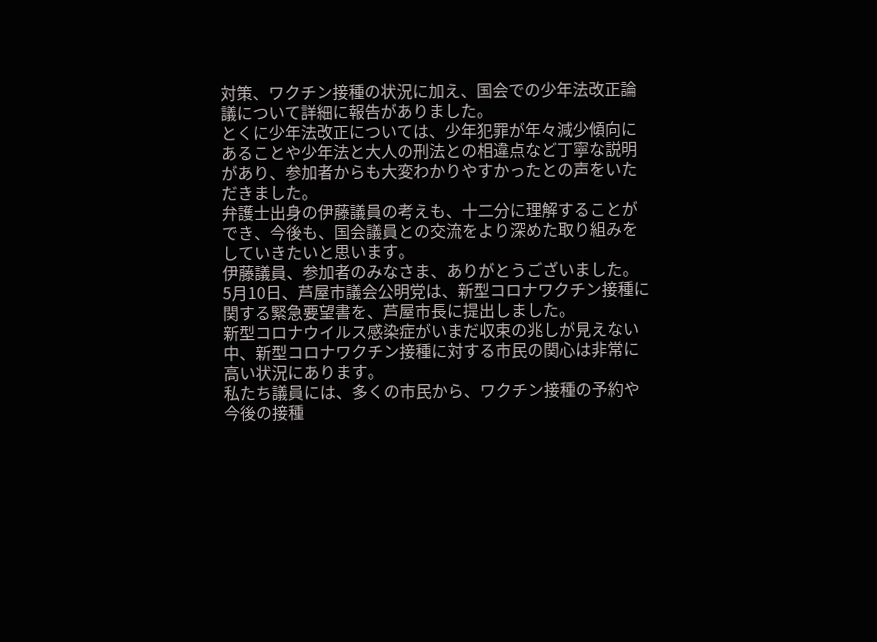対策、ワクチン接種の状況に加え、国会での少年法改正論議について詳細に報告がありました。
とくに少年法改正については、少年犯罪が年々減少傾向にあることや少年法と大人の刑法との相違点など丁寧な説明があり、参加者からも大変わかりやすかったとの声をいただきました。
弁護士出身の伊藤議員の考えも、十二分に理解することができ、今後も、国会議員との交流をより深めた取り組みをしていきたいと思います。
伊藤議員、参加者のみなさま、ありがとうございました。
5月10日、芦屋市議会公明党は、新型コロナワクチン接種に関する緊急要望書を、芦屋市長に提出しました。
新型コロナウイルス感染症がいまだ収束の兆しが見えない中、新型コロナワクチン接種に対する市民の関心は非常に高い状況にあります。
私たち議員には、多くの市民から、ワクチン接種の予約や今後の接種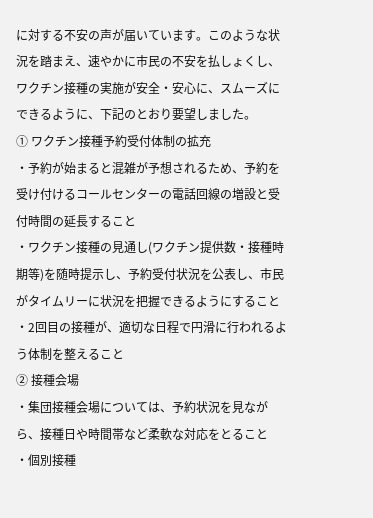に対する不安の声が届いています。このような状況を踏まえ、速やかに市民の不安を払しょくし、ワクチン接種の実施が安全・安心に、スムーズにできるように、下記のとおり要望しました。
➀ ワクチン接種予約受付体制の拡充
・予約が始まると混雑が予想されるため、予約を受け付けるコールセンターの電話回線の増設と受付時間の延長すること
・ワクチン接種の見通し(ワクチン提供数・接種時期等)を随時提示し、予約受付状況を公表し、市民がタイムリーに状況を把握できるようにすること
・2回目の接種が、適切な日程で円滑に行われるよう体制を整えること
② 接種会場
・集団接種会場については、予約状況を見ながら、接種日や時間帯など柔軟な対応をとること
・個別接種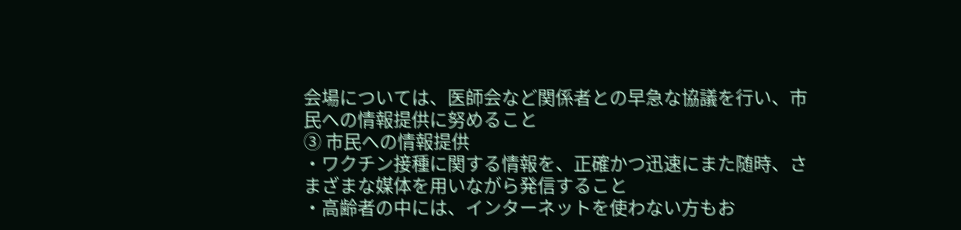会場については、医師会など関係者との早急な協議を行い、市民への情報提供に努めること
③ 市民への情報提供
・ワクチン接種に関する情報を、正確かつ迅速にまた随時、さまざまな媒体を用いながら発信すること
・高齢者の中には、インターネットを使わない方もお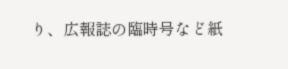り、広報誌の臨時号など紙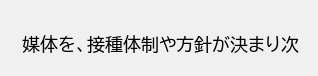媒体を、接種体制や方針が決まり次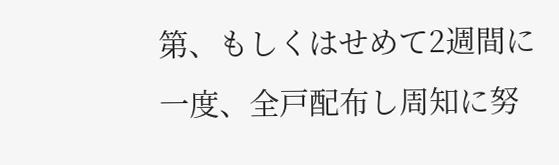第、もしくはせめて2週間に一度、全戸配布し周知に努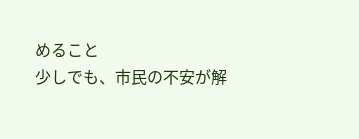めること
少しでも、市民の不安が解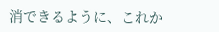消できるように、これか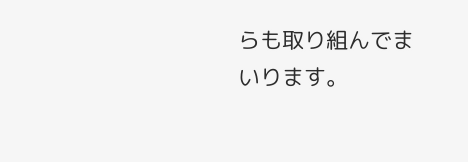らも取り組んでまいります。